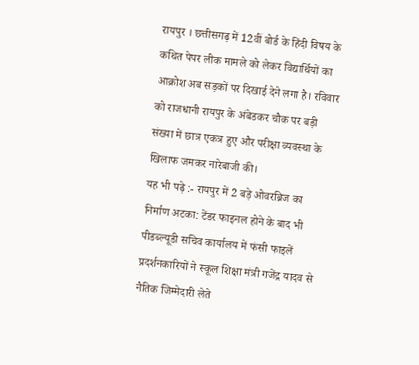रायपुर । छत्तीसगढ़ में 12वीं बोर्ड के हिंदी विषय के कथित पेपर लीक मामले को लेकर विद्यार्थियों का आक्रोश अब सड़कों पर दिखाई देने लगा है। रविवार को राजधानी रायपुर के अंबेडकर चौक पर बड़ी संख्या में छात्र एकत्र हुए और परीक्षा व्यवस्था के खिलाफ जमकर नारेबाजी की।
यह भी पढ़े :- रायपुर में 2 बड़े ओवरब्रिज का निर्माण अटका: टेंडर फाइनल होने के बाद भी पीडब्ल्यूडी सचिव कार्यालय में फंसी फाइलें
प्रदर्शनकारियों ने स्कूल शिक्षा मंत्री गजेंद्र यादव से नैतिक जिम्मेदारी लेते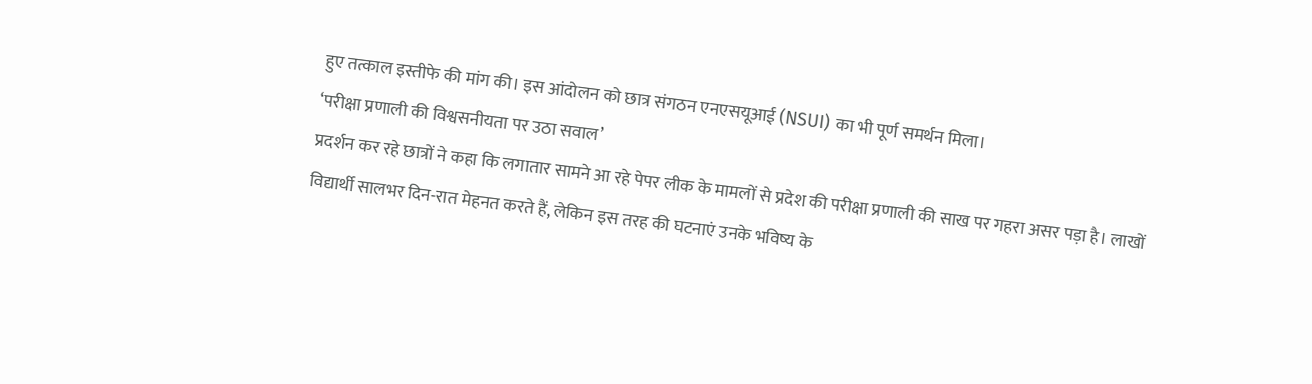हुए तत्काल इस्तीफे की मांग की। इस आंदोलन को छात्र संगठन एनएसयूआई (NSUI) का भी पूर्ण समर्थन मिला।
‘परीक्षा प्रणाली की विश्वसनीयता पर उठा सवाल’
प्रदर्शन कर रहे छात्रों ने कहा कि लगातार सामने आ रहे पेपर लीक के मामलों से प्रदेश की परीक्षा प्रणाली की साख पर गहरा असर पड़ा है। लाखों विद्यार्थी सालभर दिन-रात मेहनत करते हैं, लेकिन इस तरह की घटनाएं उनके भविष्य के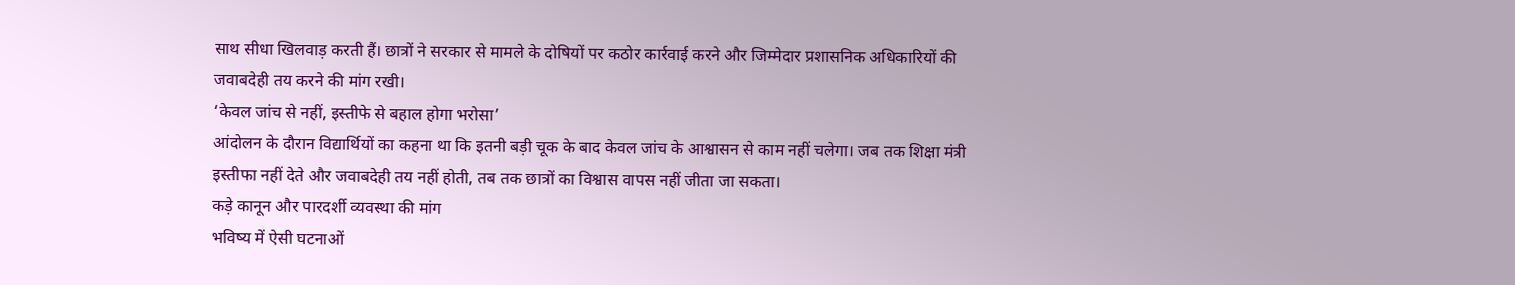साथ सीधा खिलवाड़ करती हैं। छात्रों ने सरकार से मामले के दोषियों पर कठोर कार्रवाई करने और जिम्मेदार प्रशासनिक अधिकारियों की जवाबदेही तय करने की मांग रखी।
‘केवल जांच से नहीं, इस्तीफे से बहाल होगा भरोसा’
आंदोलन के दौरान विद्यार्थियों का कहना था कि इतनी बड़ी चूक के बाद केवल जांच के आश्वासन से काम नहीं चलेगा। जब तक शिक्षा मंत्री इस्तीफा नहीं देते और जवाबदेही तय नहीं होती, तब तक छात्रों का विश्वास वापस नहीं जीता जा सकता।
कड़े कानून और पारदर्शी व्यवस्था की मांग
भविष्य में ऐसी घटनाओं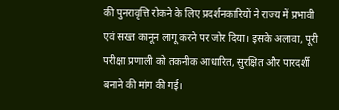की पुनरावृत्ति रोकने के लिए प्रदर्शनकारियों ने राज्य में प्रभावी एवं सख्त कानून लागू करने पर जोर दिया। इसके अलावा, पूरी परीक्षा प्रणाली को तकनीक आधारित, सुरक्षित और पारदर्शी बनाने की मांग की गई।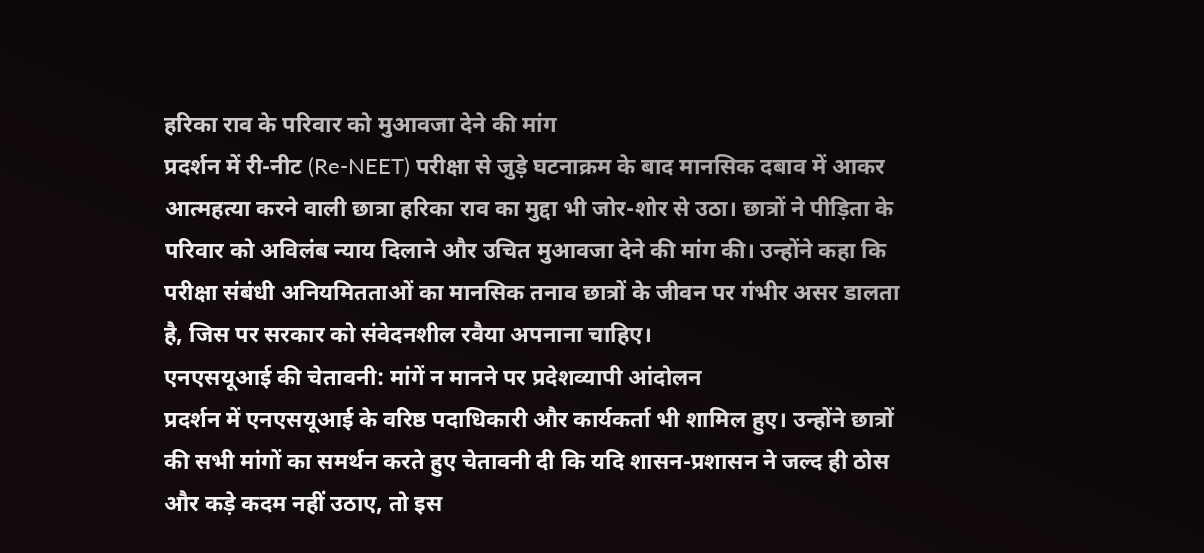हरिका राव के परिवार को मुआवजा देने की मांग
प्रदर्शन में री-नीट (Re-NEET) परीक्षा से जुड़े घटनाक्रम के बाद मानसिक दबाव में आकर आत्महत्या करने वाली छात्रा हरिका राव का मुद्दा भी जोर-शोर से उठा। छात्रों ने पीड़िता के परिवार को अविलंब न्याय दिलाने और उचित मुआवजा देने की मांग की। उन्होंने कहा कि परीक्षा संबंधी अनियमितताओं का मानसिक तनाव छात्रों के जीवन पर गंभीर असर डालता है, जिस पर सरकार को संवेदनशील रवैया अपनाना चाहिए।
एनएसयूआई की चेतावनी: मांगें न मानने पर प्रदेशव्यापी आंदोलन
प्रदर्शन में एनएसयूआई के वरिष्ठ पदाधिकारी और कार्यकर्ता भी शामिल हुए। उन्होंने छात्रों की सभी मांगों का समर्थन करते हुए चेतावनी दी कि यदि शासन-प्रशासन ने जल्द ही ठोस और कड़े कदम नहीं उठाए, तो इस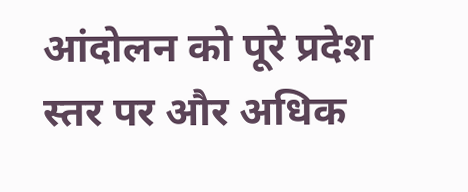आंदोलन को पूरे प्रदेश स्तर पर और अधिक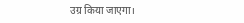उग्र किया जाएगा।